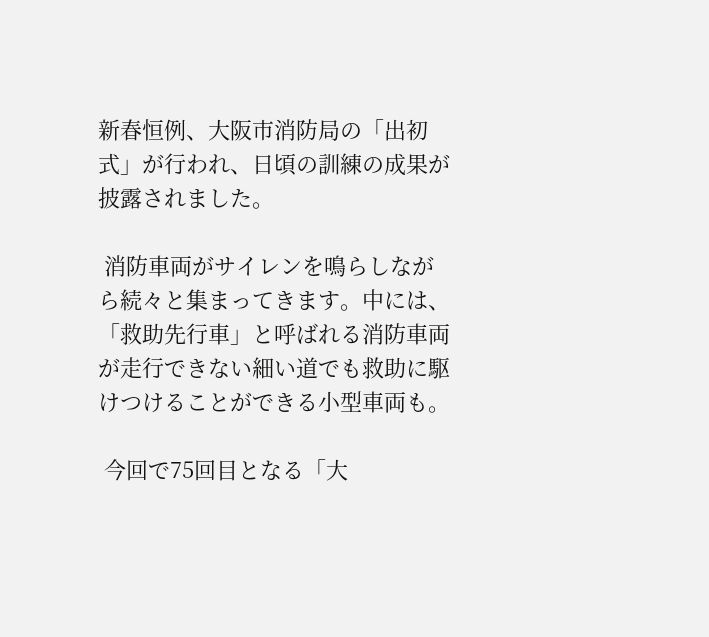新春恒例、大阪市消防局の「出初式」が行われ、日頃の訓練の成果が披露されました。

 消防車両がサイレンを鳴らしながら続々と集まってきます。中には、「救助先行車」と呼ばれる消防車両が走行できない細い道でも救助に駆けつけることができる小型車両も。

 今回で75回目となる「大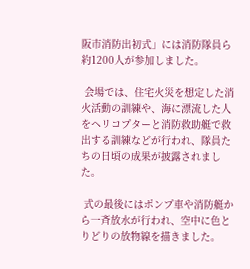阪市消防出初式」には消防隊員ら約1200人が参加しました。

 会場では、住宅火災を想定した消火活動の訓練や、海に漂流した人をヘリコプターと消防救助艇で救出する訓練などが行われ、隊員たちの日頃の成果が披露されました。

 式の最後にはポンプ車や消防艇から一斉放水が行われ、空中に色とりどりの放物線を描きました。